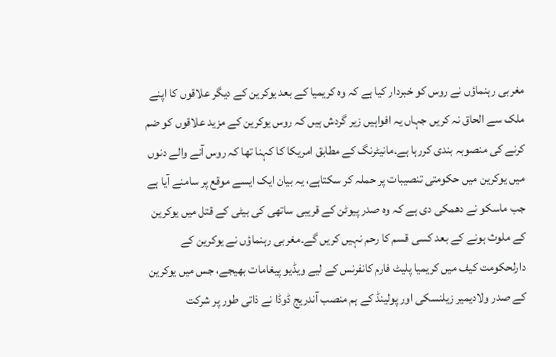مغربی رہنماؤں نے روس کو خبردار کیا ہے کہ وہ کریمیا کے بعد یوکرین کے دیگر علاقوں کا اپنے ملک سے الحاق نہ کریں جہاں یہ افواہیں زیر گردش ہیں کہ روس یوکرین کے مزید علاقوں کو ضم کرنے کی منصوبہ بندی کررہا ہے۔مانیٹرنگ کے مطابق امریکا کا کہنا تھا کہ روس آنے والے دنوں میں یوکرین میں حکومتی تنصیبات پر حملہ کر سکتاہے، یہ بیان ایک ایسے موقع پر سامنے آیا ہے جب ماسکو نے دھمکی دی ہے کہ وہ صدر پیوٹن کے قریبی ساتھی کی بیٹی کے قتل میں یوکرین کے ملوث ہونے کے بعد کسی قسم کا رحم نہیں کریں گے۔مغربی رہنماؤں نے یوکرین کے دارلحکومت کیف میں کریمیا پلیٹ فارم کانفرنس کے لیے ویڈیو پیغامات بھیجے، جس میں یوکرین کے صدر ولادیمیر زیلنسکی اور پولینڈ کے ہم منصب آندریج ڈوڈا نے ذاتی طور پر شرکت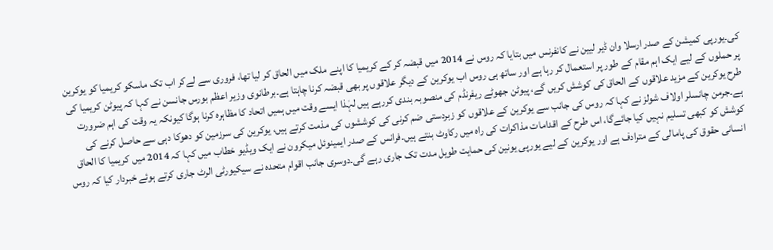کی۔یورپی کمیشن کے صدر ارسلا وان ڈیر لیین نے کانفرنس میں بتایا کہ روس نے 2014 میں قبضہ کر کے کریمیا کا اپنے ملک میں الحاق کر لیا تھا، فروری سے لےکر اب تک ماسکو کریمیا کو یوکرین پر حملوں کے لیے ایک اہم مقام کے طور پر استعمال کر رہا ہے اور ساتھ ہی روس اب یوکرین کے دیگر علاقوں پر بھی قبضہ کرنا چاہتا ہے۔برطانوی وزیر اعظم بورس جانسن نے کہا کہ پیوٹن کریمیا کی طرح یوکرین کے مزید علاقوں کے الحاق کی کوشش کریں گے، پیوٹن جھوٹے ریفرنڈم کی منصوبہ بندی کررہے ہیں لہٰذا ایسے وقت میں ہمیں اتحاد کا مظاہرہ کرنا ہوگا کیونکہ یہ وقت کی اہم ضرورت ہے۔جرمن چانسلر اولاف شولز نے کہا کہ روس کی جانب سے یوکرین کے علاقوں کو زبردستی ضم کرنی کی کوششوں کی مذمت کرتے ہیں، یوکرین کی سرزمین کو دھوکا دہی سے حاصل کرنے کی کوشش کو کبھی تسلیم نہیں کیا جائےگا، اس طرح کے اقدامات مذاکرات کی راہ میں رکاوٹ بنتے ہیں۔فرانس کے صدر ایمینوئل میکرون نے ایک ویڈیو خطاب میں کہا کہ 2014 میں کریمیا کا الحاق انسانی حقوق کی پامالی کے مترادف ہے اور یوکرین کے لیے یورپی یونین کی حمایت طویل مدت تک جاری رہے گی۔دوسری جانب اقوام متحدہ نے سیکیورٹی الرٹ جاری کرتے ہوئے خبردار کیا کہ روس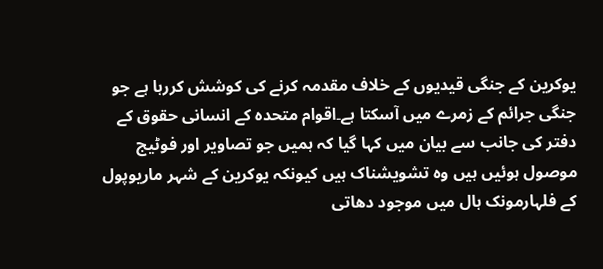یوکرین کے جنگی قیدیوں کے خلاف مقدمہ کرنے کی کوشش کررہا ہے جو جنگی جرائم کے زمرے میں آسکتا ہے۔اقوام متحدہ کے انسانی حقوق کے دفتر کی جانب سے بیان میں کہا گیا کہ ہمیں جو تصاویر اور فوٹیج موصول ہوئیں ہیں وہ تشویشناک ہیں کیونکہ یوکرین کے شہر ماریوپول کے فلہارمونک ہال میں موجود دھاتی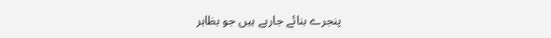پنجرے بنائے جارہے ہیں جو بظاہر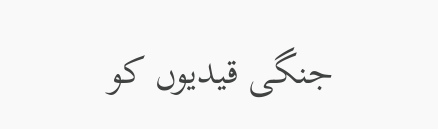جنگی قیدیوں کو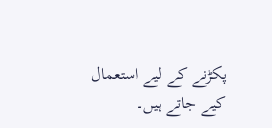پکڑنے کے لیے استعمال کیے جاتے ہیں۔